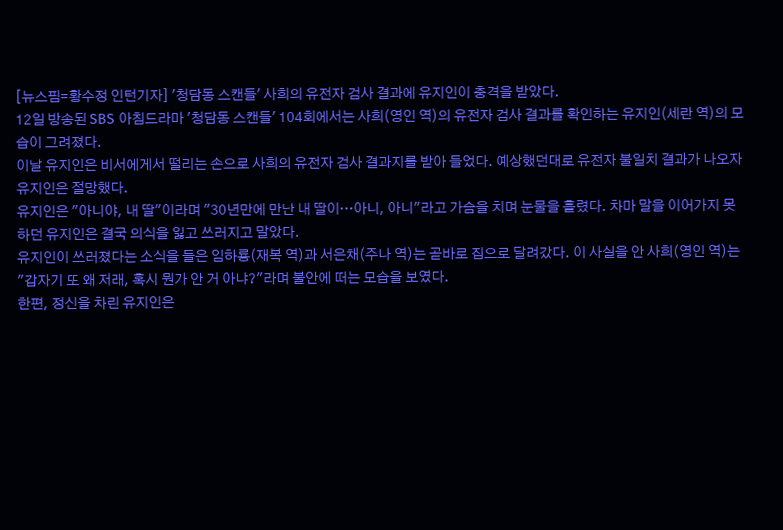[뉴스핌=황수정 인턴기자] '청담동 스캔들' 사희의 유전자 검사 결과에 유지인이 충격을 받았다.
12일 방송된 SBS 아침드라마 '청담동 스캔들' 104회에서는 사희(영인 역)의 유전자 검사 결과를 확인하는 유지인(세란 역)의 모습이 그려졌다.
이날 유지인은 비서에게서 떨리는 손으로 사희의 유전자 검사 결과지를 받아 들었다. 예상했던대로 유전자 불일치 결과가 나오자 유지인은 절망했다.
유지인은 "아니야, 내 딸"이라며 "30년만에 만난 내 딸이…아니, 아니"라고 가슴을 치며 눈물을 흘렸다. 차마 말을 이어가지 못하던 유지인은 결국 의식을 잃고 쓰러지고 말았다.
유지인이 쓰러졌다는 소식을 들은 임하룡(재복 역)과 서은채(주나 역)는 곧바로 집으로 달려갔다. 이 사실을 안 사희(영인 역)는 "갑자기 또 왜 저래, 혹시 뭔가 안 거 아냐?"라며 불안에 떠는 모습을 보였다.
한편, 정신을 차린 유지인은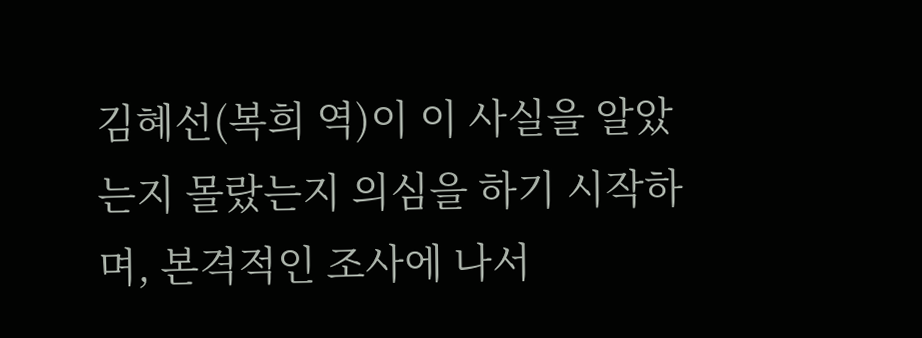김혜선(복희 역)이 이 사실을 알았는지 몰랐는지 의심을 하기 시작하며, 본격적인 조사에 나서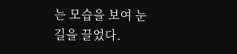는 모습을 보여 눈길을 끌었다.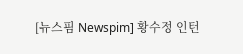[뉴스핌 Newspim] 황수정 인턴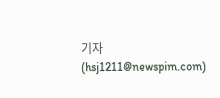기자(hsj1211@newspim.com)